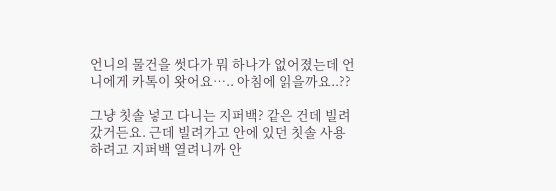언니의 물건을 썻다가 뭐 하나가 없어졌는데 언니에게 카톡이 왓어요….. 아침에 읽을까요..??

그냥 칫솔 넣고 다니는 지퍼백? 같은 건데 빌려갔거든요. 근데 빌려가고 안에 있던 칫솔 사용하려고 지퍼백 열려니까 안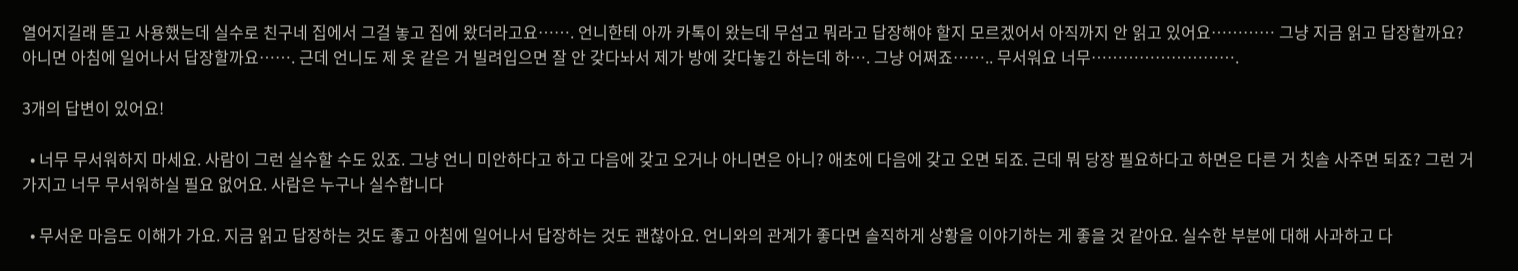열어지길래 뜯고 사용했는데 실수로 친구네 집에서 그걸 놓고 집에 왔더라고요……. 언니한테 아까 카톡이 왔는데 무섭고 뭐라고 답장해야 할지 모르겠어서 아직까지 안 읽고 있어요………… 그냥 지금 읽고 답장할까요? 아니면 아침에 일어나서 답장할까요……. 근데 언니도 제 옷 같은 거 빌려입으면 잘 안 갖다놔서 제가 방에 갖다놓긴 하는데 하…. 그냥 어쩌죠…….. 무서워요 너무……………………….

3개의 답변이 있어요!

  • 너무 무서워하지 마세요. 사람이 그런 실수할 수도 있죠. 그냥 언니 미안하다고 하고 다음에 갖고 오거나 아니면은 아니? 애초에 다음에 갖고 오면 되죠. 근데 뭐 당장 필요하다고 하면은 다른 거 칫솔 사주면 되죠? 그런 거 가지고 너무 무서워하실 필요 없어요. 사람은 누구나 실수합니다

  • 무서운 마음도 이해가 가요. 지금 읽고 답장하는 것도 좋고 아침에 일어나서 답장하는 것도 괜찮아요. 언니와의 관계가 좋다면 솔직하게 상황을 이야기하는 게 좋을 것 같아요. 실수한 부분에 대해 사과하고 다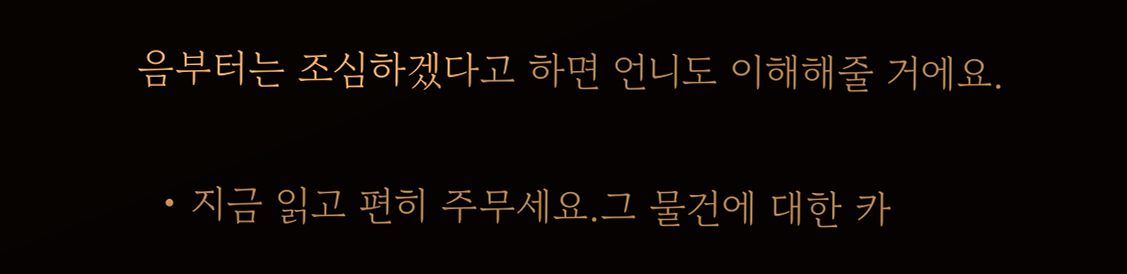음부터는 조심하겠다고 하면 언니도 이해해줄 거에요.

  • 지금 읽고 편히 주무세요.그 물건에 대한 카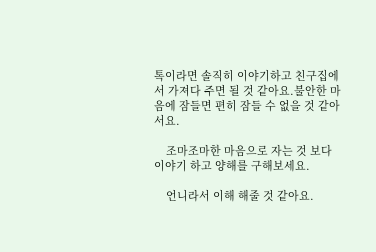톡이라면 솔직히 이야기하고 친구집에서 가져다 주면 될 것 같아요.불안한 마음에 잠들면 편히 잠들 수 없을 것 같아서요.

    조마조마한 마음으로 자는 것 보다 이야기 하고 양해를 구해보세요.

    언니라서 이해 해줄 것 같아요.